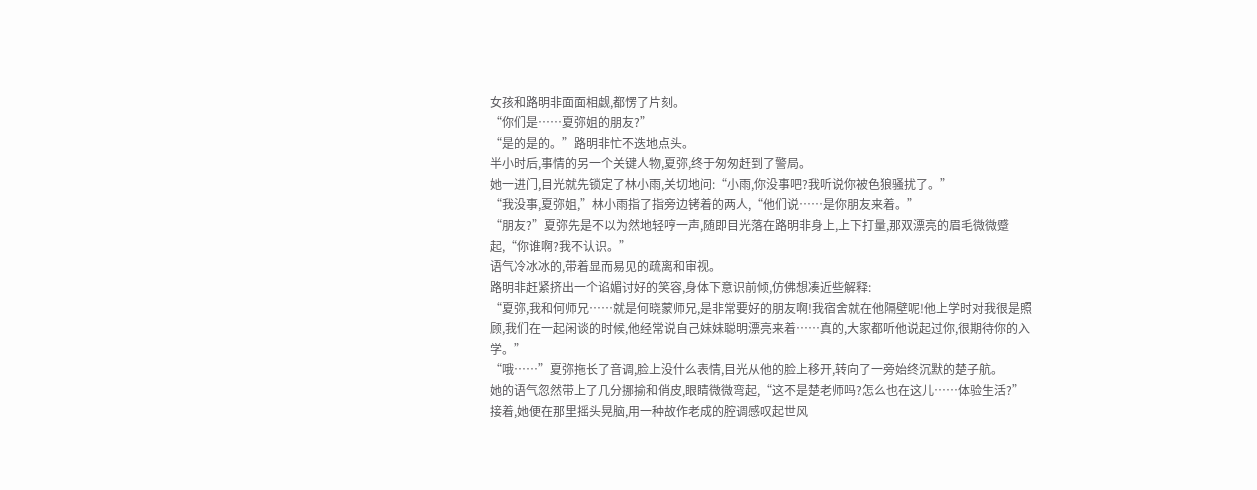女孩和路明非面面相觑,都愣了片刻。
“你们是……夏弥姐的朋友?”
“是的是的。”路明非忙不迭地点头。
半小时后,事情的另一个关键人物,夏弥,终于匆匆赶到了警局。
她一进门,目光就先锁定了林小雨,关切地问:“小雨,你没事吧?我听说你被色狼骚扰了。”
“我没事,夏弥姐,”林小雨指了指旁边铐着的两人,“他们说……是你朋友来着。”
“朋友?”夏弥先是不以为然地轻哼一声,随即目光落在路明非身上,上下打量,那双漂亮的眉毛微微蹙起,“你谁啊?我不认识。”
语气冷冰冰的,带着显而易见的疏离和审视。
路明非赶紧挤出一个谄媚讨好的笑容,身体下意识前倾,仿佛想凑近些解释:
“夏弥,我和何师兄……就是何晓蒙师兄,是非常要好的朋友啊!我宿舍就在他隔壁呢!他上学时对我很是照顾,我们在一起闲谈的时候,他经常说自己妹妹聪明漂亮来着……真的,大家都听他说起过你,很期待你的入学。”
“哦……”夏弥拖长了音调,脸上没什么表情,目光从他的脸上移开,转向了一旁始终沉默的楚子航。
她的语气忽然带上了几分挪揄和俏皮,眼睛微微弯起,“这不是楚老师吗?怎么也在这儿……体验生活?”
接着,她便在那里摇头晃脑,用一种故作老成的腔调感叹起世风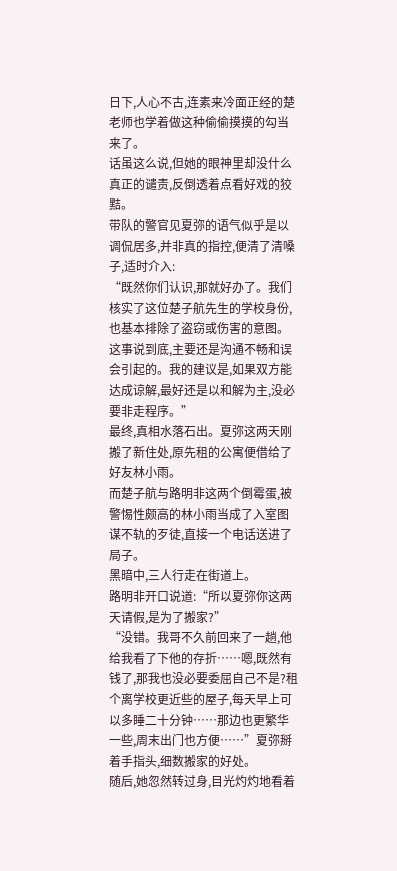日下,人心不古,连素来冷面正经的楚老师也学着做这种偷偷摸摸的勾当来了。
话虽这么说,但她的眼神里却没什么真正的谴责,反倒透着点看好戏的狡黠。
带队的警官见夏弥的语气似乎是以调侃居多,并非真的指控,便清了清嗓子,适时介入:
“既然你们认识,那就好办了。我们核实了这位楚子航先生的学校身份,也基本排除了盗窃或伤害的意图。这事说到底,主要还是沟通不畅和误会引起的。我的建议是,如果双方能达成谅解,最好还是以和解为主,没必要非走程序。”
最终,真相水落石出。夏弥这两天刚搬了新住处,原先租的公寓便借给了好友林小雨。
而楚子航与路明非这两个倒霉蛋,被警惕性颇高的林小雨当成了入室图谋不轨的歹徒,直接一个电话送进了局子。
黑暗中,三人行走在街道上。
路明非开口说道:“所以夏弥你这两天请假,是为了搬家?”
“没错。我哥不久前回来了一趟,他给我看了下他的存折……嗯,既然有钱了,那我也没必要委屈自己不是?租个离学校更近些的屋子,每天早上可以多睡二十分钟……那边也更繁华一些,周末出门也方便……”夏弥掰着手指头,细数搬家的好处。
随后,她忽然转过身,目光灼灼地看着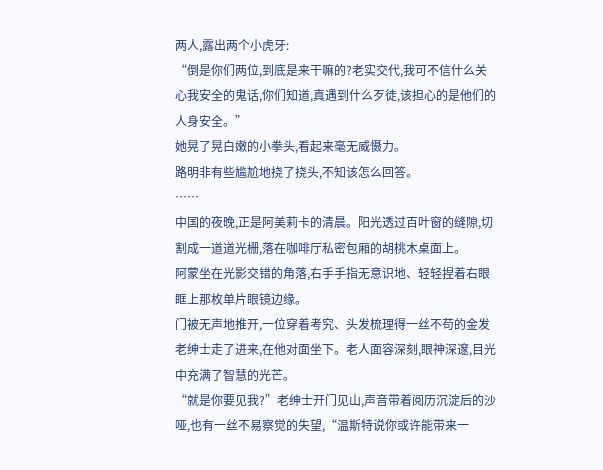两人,露出两个小虎牙:
“倒是你们两位,到底是来干嘛的?老实交代,我可不信什么关心我安全的鬼话,你们知道,真遇到什么歹徒,该担心的是他们的人身安全。”
她晃了晃白嫩的小拳头,看起来毫无威慑力。
路明非有些尴尬地挠了挠头,不知该怎么回答。
……
中国的夜晚,正是阿美莉卡的清晨。阳光透过百叶窗的缝隙,切割成一道道光栅,落在咖啡厅私密包厢的胡桃木桌面上。
阿蒙坐在光影交错的角落,右手手指无意识地、轻轻捏着右眼眶上那枚单片眼镜边缘。
门被无声地推开,一位穿着考究、头发梳理得一丝不苟的金发老绅士走了进来,在他对面坐下。老人面容深刻,眼神深邃,目光中充满了智慧的光芒。
“就是你要见我?”老绅士开门见山,声音带着阅历沉淀后的沙哑,也有一丝不易察觉的失望,“温斯特说你或许能带来一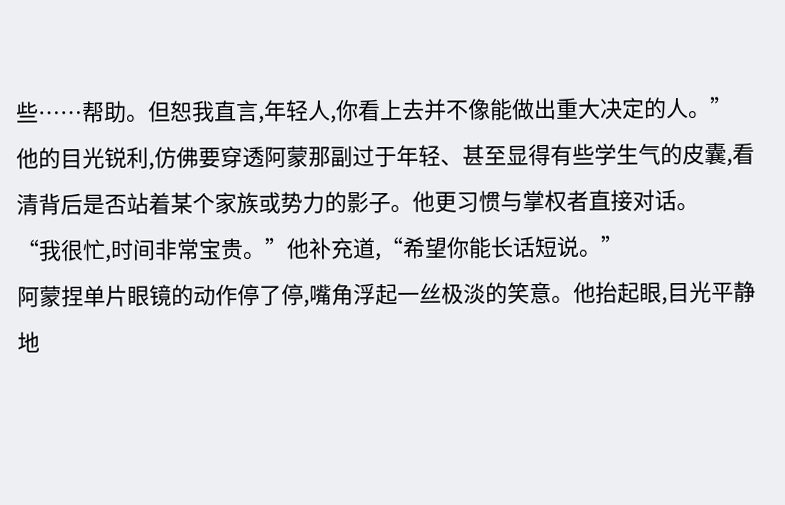些……帮助。但恕我直言,年轻人,你看上去并不像能做出重大决定的人。”
他的目光锐利,仿佛要穿透阿蒙那副过于年轻、甚至显得有些学生气的皮囊,看清背后是否站着某个家族或势力的影子。他更习惯与掌权者直接对话。
“我很忙,时间非常宝贵。”他补充道,“希望你能长话短说。”
阿蒙捏单片眼镜的动作停了停,嘴角浮起一丝极淡的笑意。他抬起眼,目光平静地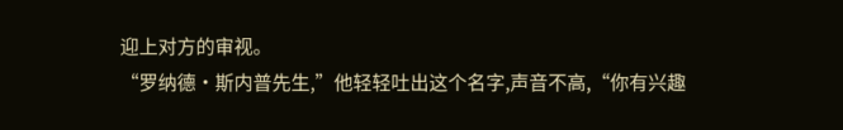迎上对方的审视。
“罗纳德·斯内普先生,”他轻轻吐出这个名字,声音不高,“你有兴趣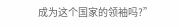成为这个国家的领袖吗?”